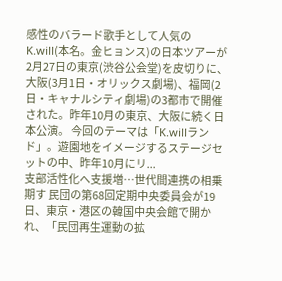感性のバラード歌手として人気のK.will(本名。金ヒョンス)の日本ツアーが2月27日の東京(渋谷公会堂)を皮切りに、大阪(3月1日・オリックス劇場)、福岡(2日・キャナルシティ劇場)の3都市で開催された。昨年10月の東京、大阪に続く日本公演。 今回のテーマは「K.willランド」。遊園地をイメージするステージセットの中、昨年10月にリ...
支部活性化へ支援増…世代間連携の相乗期す 民団の第68回定期中央委員会が19日、東京・港区の韓国中央会館で開かれ、「民団再生運動の拡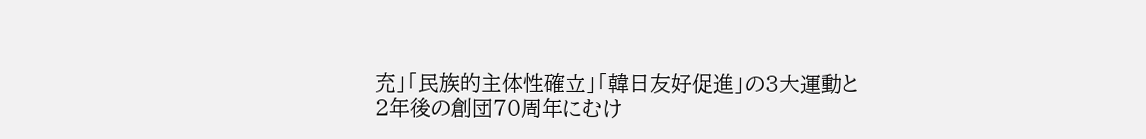充」「民族的主体性確立」「韓日友好促進」の3大運動と2年後の創団70周年にむけ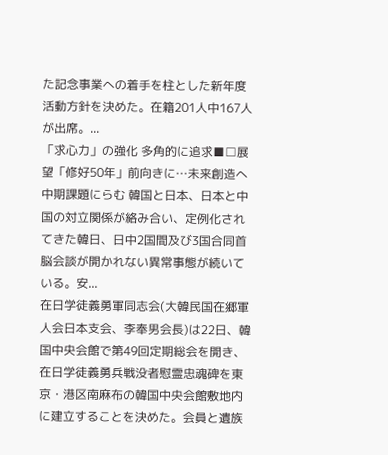た記念事業への着手を柱とした新年度活動方針を決めた。在籍201人中167人が出席。...
「求心力」の強化 多角的に追求■□展望「修好50年」前向きに…未来創造へ中期課題にらむ 韓国と日本、日本と中国の対立関係が絡み合い、定例化されてきた韓日、日中2国間及び3国合同首脳会談が開かれない異常事態が続いている。安...
在日学徒義勇軍同志会(大韓民国在郷軍人会日本支会、李奉男会長)は22日、韓国中央会館で第49回定期総会を開き、在日学徒義勇兵戦没者慰霊忠魂碑を東京・港区南麻布の韓国中央会館敷地内に建立することを決めた。会員と遺族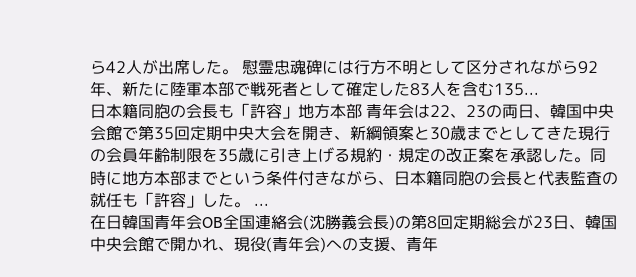ら42人が出席した。 慰霊忠魂碑には行方不明として区分されながら92年、新たに陸軍本部で戦死者として確定した83人を含む135...
日本籍同胞の会長も「許容」地方本部 青年会は22、23の両日、韓国中央会館で第35回定期中央大会を開き、新綱領案と30歳までとしてきた現行の会員年齢制限を35歳に引き上げる規約・規定の改正案を承認した。同時に地方本部までという条件付きながら、日本籍同胞の会長と代表監査の就任も「許容」した。 ...
在日韓国青年会OB全国連絡会(沈勝義会長)の第8回定期総会が23日、韓国中央会館で開かれ、現役(青年会)への支援、青年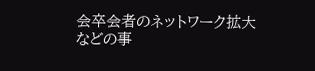会卒会者のネットワーク拡大などの事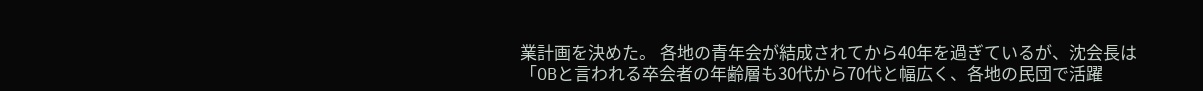業計画を決めた。 各地の青年会が結成されてから40年を過ぎているが、沈会長は「OBと言われる卒会者の年齢層も30代から70代と幅広く、各地の民団で活躍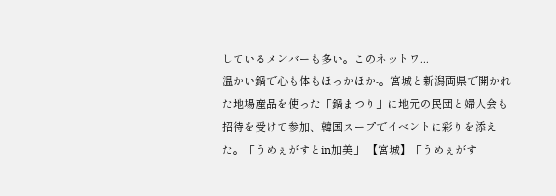しているメンバーも多い。このネットワ...
温かい鍋で心も体もほっかほか‐。宮城と新潟両県で開かれた地場産品を使った「鍋まつり」に地元の民団と婦人会も招待を受けて参加、韓国スープでイベントに彩りを添えた。「うめぇがすとin加美」 【宮城】「うめぇがす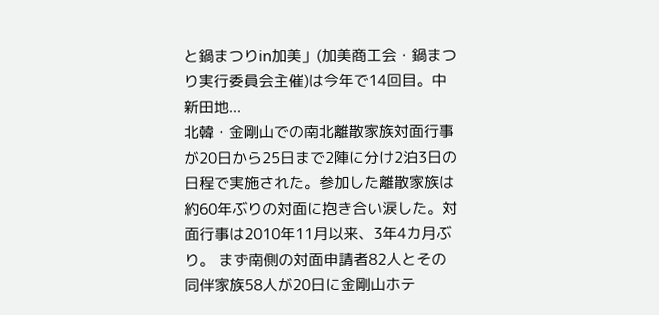と鍋まつりin加美」(加美商工会・鍋まつり実行委員会主催)は今年で14回目。中新田地...
北韓・金剛山での南北離散家族対面行事が20日から25日まで2陣に分け2泊3日の日程で実施された。参加した離散家族は約60年ぶりの対面に抱き合い涙した。対面行事は2010年11月以来、3年4カ月ぶり。 まず南側の対面申請者82人とその同伴家族58人が20日に金剛山ホテ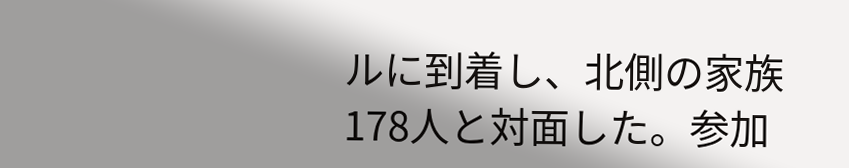ルに到着し、北側の家族178人と対面した。参加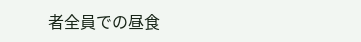者全員での昼食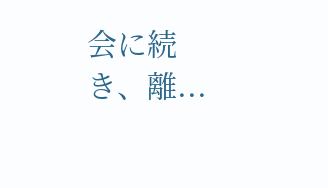会に続き、離...